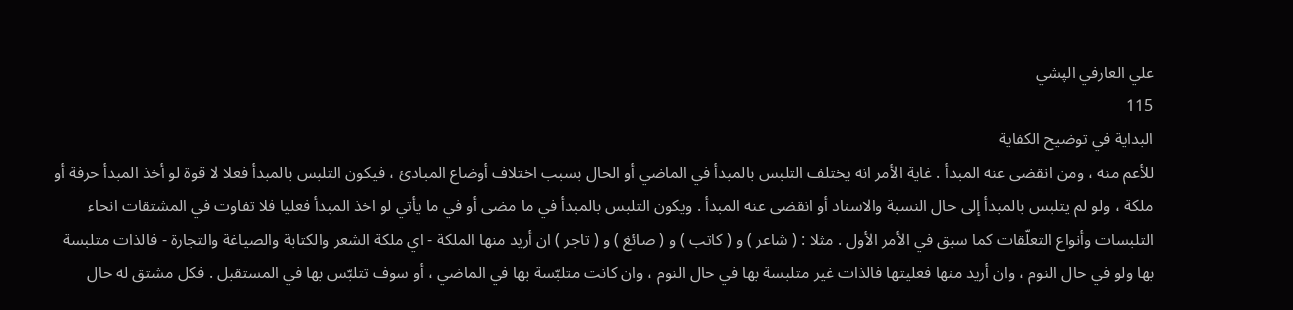علي العارفي الپشي
115
البداية في توضيح الكفاية
للأعم منه ، ومن انقضى عنه المبدأ . غاية الأمر انه يختلف التلبس بالمبدأ في الماضي أو الحال بسبب اختلاف أوضاع المبادئ ، فيكون التلبس بالمبدأ فعلا لا قوة لو أخذ المبدأ حرفة أو ملكة ، ولو لم يتلبس بالمبدأ إلى حال النسبة والاسناد أو انقضى عنه المبدأ . ويكون التلبس بالمبدأ في ما مضى أو في ما يأتي لو اخذ المبدأ فعليا فلا تفاوت في المشتقات انحاء التلبسات وأنواع التعلّقات كما سبق في الأمر الأول . مثلا : ( شاعر ) و ( كاتب ) و ( صائغ ) و ( تاجر ) ان أريد منها الملكة - اي ملكة الشعر والكتابة والصياغة والتجارة - فالذات متلبسة بها ولو في حال النوم ، وان أريد منها فعليتها فالذات غير متلبسة بها في حال النوم ، وان كانت متلبّسة بها في الماضي ، أو سوف تتلبّس بها في المستقبل . فكل مشتق له حال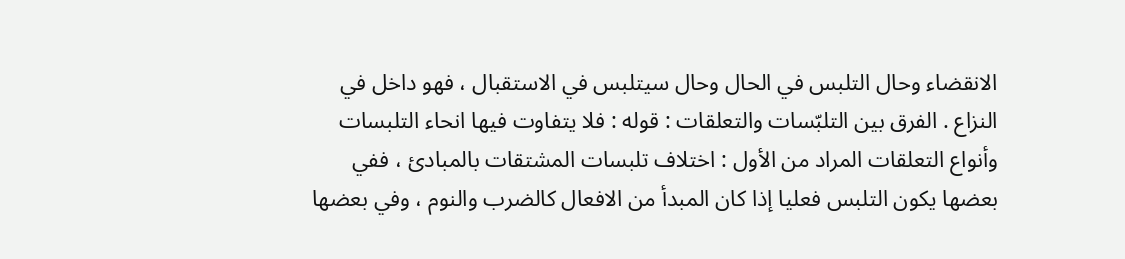الانقضاء وحال التلبس في الحال وحال سيتلبس في الاستقبال ، فهو داخل في النزاع . الفرق بين التلبّسات والتعلقات : قوله : فلا يتفاوت فيها انحاء التلبسات وأنواع التعلقات المراد من الأول : اختلاف تلبسات المشتقات بالمبادئ ، ففي بعضها يكون التلبس فعليا إذا كان المبدأ من الافعال كالضرب والنوم ، وفي بعضها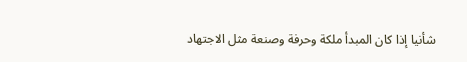شأنيا إذا كان المبدأ ملكة وحرفة وصنعة مثل الاجتهاد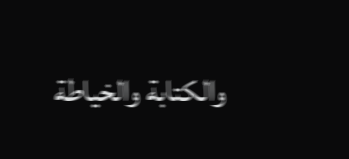والكتابة والخياطة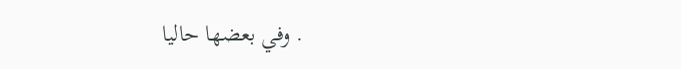. وفي بعضها حاليا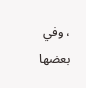، وفي بعضها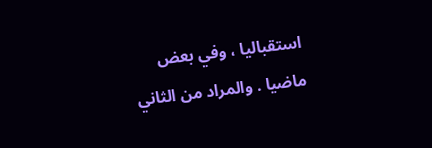استقباليا ، وفي بعض ماضيا . والمراد من الثاني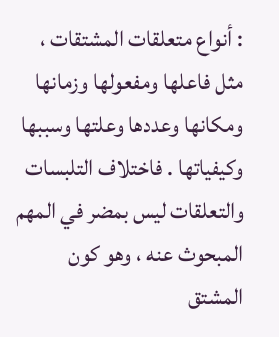: أنواع متعلقات المشتقات ، مثل فاعلها ومفعولها وزمانها ومكانها وعددها وعلتها وسببها وكيفياتها . فاختلاف التلبسات والتعلقات ليس بمضر في المهم المبحوث عنه ، وهو كون المشتق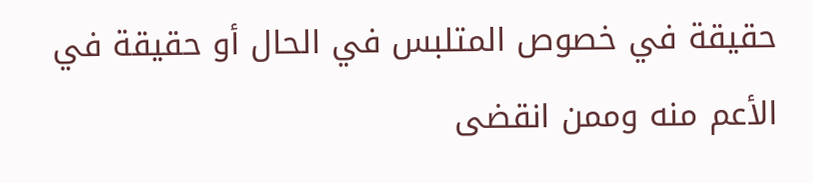حقيقة في خصوص المتلبس في الحال أو حقيقة في الأعم منه وممن انقضى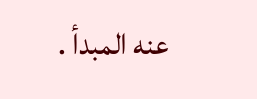عنه المبدأ .